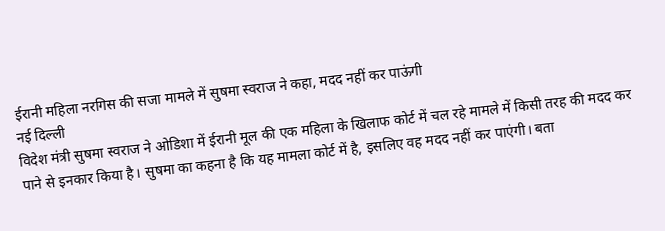ईरानी महिला नरगिस की सजा मामले में सुषमा स्वराज ने कहा, मदद नहीं कर पाऊंगी
नई दिल्ली
विदेश मंत्री सुषमा स्वराज ने ओडिशा में ईरानी मूल की एक महिला के खिलाफ कोर्ट में चल रहे मामले में किसी तरह की मदद कर पाने से इनकार किया है। सुषमा का कहना है कि यह मामला कोर्ट में है, इसलिए वह मदद नहीं कर पाएंगी। बता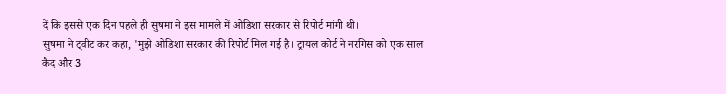दें कि इससे एक दिन पहले ही सुषमा ने इस मामले में ओडिशा सरकार से रिपोर्ट मांगी थी।
सुषमा ने ट्वीट कर कहा, 'मुझे ओडिशा सरकार की रिपोर्ट मिल गई है। ट्रायल कोर्ट ने नरगिस को एक साल कैद और 3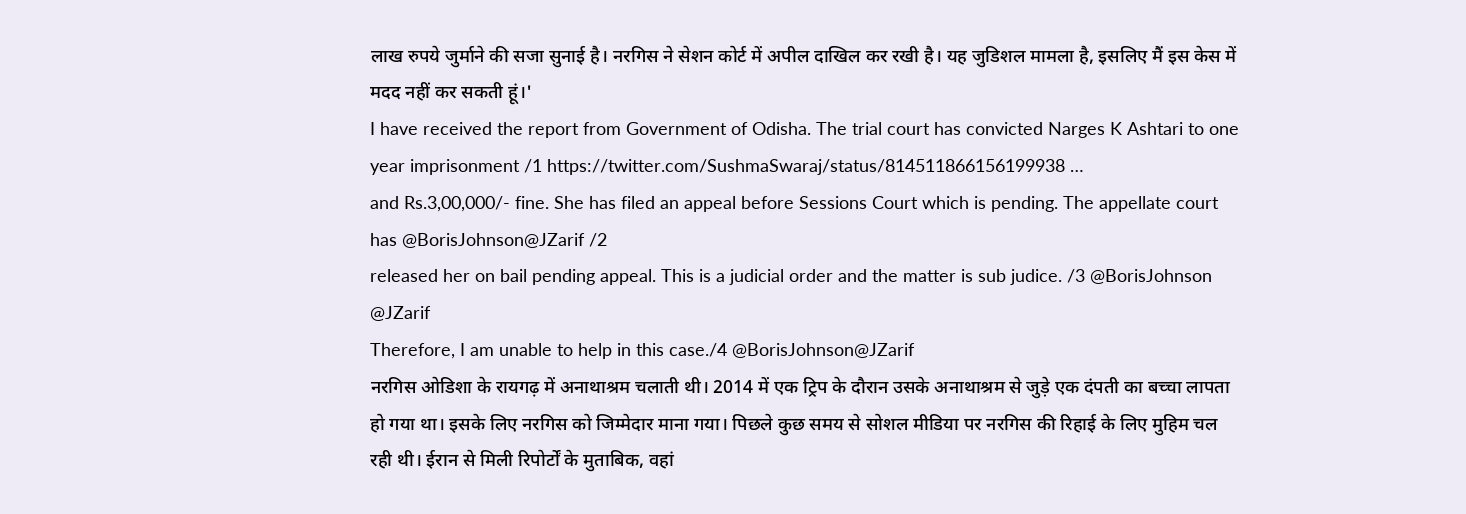लाख रुपये जुर्माने की सजा सुनाई है। नरगिस ने सेशन कोर्ट में अपील दाखिल कर रखी है। यह जुडिशल मामला है, इसलिए मैं इस केस में मदद नहीं कर सकती हूं।'
I have received the report from Government of Odisha. The trial court has convicted Narges K Ashtari to one year imprisonment /1 https://twitter.com/SushmaSwaraj/status/814511866156199938 …
and Rs.3,00,000/- fine. She has filed an appeal before Sessions Court which is pending. The appellate court has @BorisJohnson@JZarif /2
released her on bail pending appeal. This is a judicial order and the matter is sub judice. /3 @BorisJohnson @JZarif
Therefore, I am unable to help in this case./4 @BorisJohnson@JZarif
नरगिस ओडिशा के रायगढ़ में अनाथाश्रम चलाती थी। 2014 में एक ट्रिप के दौरान उसके अनाथाश्रम से जुड़े एक दंपती का बच्चा लापता हो गया था। इसके लिए नरगिस को जिम्मेदार माना गया। पिछले कुछ समय से सोशल मीडिया पर नरगिस की रिहाई के लिए मुहिम चल रही थी। ईरान से मिली रिपोर्टों के मुताबिक, वहां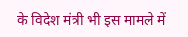के विदेश मंत्री भी इस मामले में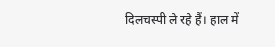दिलचस्पी ले रहे हैं। हाल में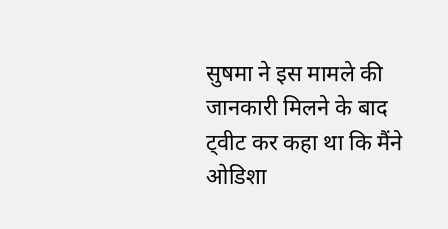सुषमा ने इस मामले की जानकारी मिलने के बाद ट्वीट कर कहा था कि मैंने ओडिशा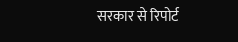सरकार से रिपोर्ट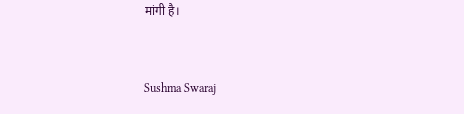मांगी है।



Sushma Swaraj